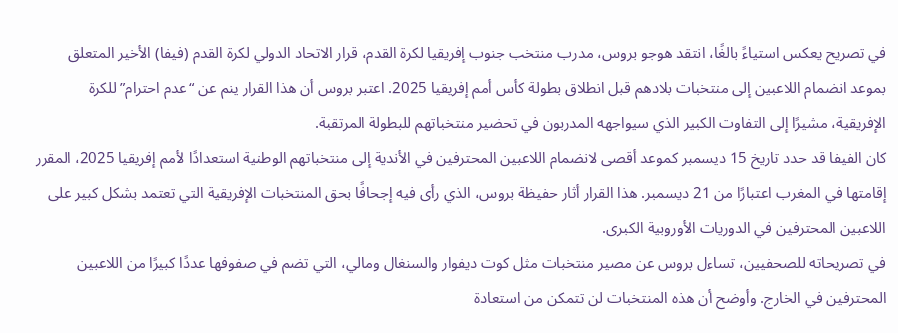في تصريح يعكس استياءً بالغًا، انتقد هوجو بروس، مدرب منتخب جنوب إفريقيا لكرة القدم، قرار الاتحاد الدولي لكرة القدم (فيفا) الأخير المتعلق بموعد انضمام اللاعبين إلى منتخبات بلادهم قبل انطلاق بطولة كأس أمم إفريقيا 2025. اعتبر بروس أن هذا القرار ينم عن “عدم احترام” للكرة الإفريقية، مشيرًا إلى التفاوت الكبير الذي سيواجهه المدربون في تحضير منتخباتهم للبطولة المرتقبة.
كان الفيفا قد حدد تاريخ 15 ديسمبر كموعد أقصى لانضمام اللاعبين المحترفين في الأندية إلى منتخباتهم الوطنية استعدادًا لأمم إفريقيا 2025، المقرر إقامتها في المغرب اعتبارًا من 21 ديسمبر. هذا القرار أثار حفيظة بروس، الذي رأى فيه إجحافًا بحق المنتخبات الإفريقية التي تعتمد بشكل كبير على اللاعبين المحترفين في الدوريات الأوروبية الكبرى.
في تصريحاته للصحفيين، تساءل بروس عن مصير منتخبات مثل كوت ديفوار والسنغال ومالي، التي تضم في صفوفها عددًا كبيرًا من اللاعبين المحترفين في الخارج. وأوضح أن هذه المنتخبات لن تتمكن من استعادة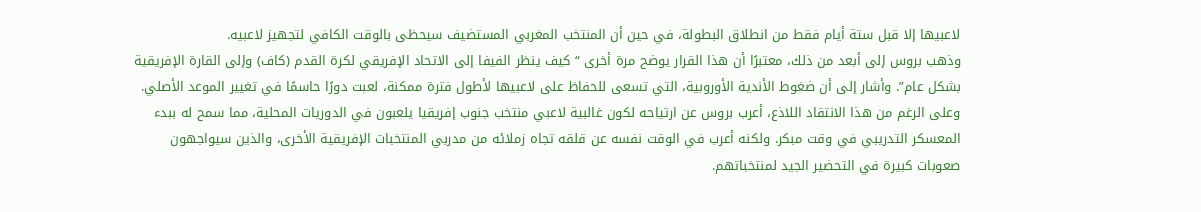لاعبيها إلا قبل ستة أيام فقط من انطلاق البطولة، في حين أن المنتخب المغربي المستضيف سيحظى بالوقت الكافي لتجهيز لاعبيه.
وذهب بروس إلى أبعد من ذلك، معتبرًا أن هذا القرار يوضح مرة أخرى “كيف ينظر الفيفا إلى الاتحاد الإفريقي لكرة القدم (كاف) وإلى القارة الإفريقية بشكل عام”. وأشار إلى أن ضغوط الأندية الأوروبية، التي تسعى للحفاظ على لاعبيها لأطول فترة ممكنة، لعبت دورًا حاسمًا في تغيير الموعد الأصلي.
وعلى الرغم من هذا الانتقاد اللاذع، أعرب بروس عن ارتياحه لكون غالبية لاعبي منتخب جنوب إفريقيا يلعبون في الدوريات المحلية، مما سمح له ببدء المعسكر التدريبي في وقت مبكر. ولكنه أعرب في الوقت نفسه عن قلقه تجاه زملائه من مدربي المنتخبات الإفريقية الأخرى، والذين سيواجهون صعوبات كبيرة في التحضير الجيد لمنتخباتهم.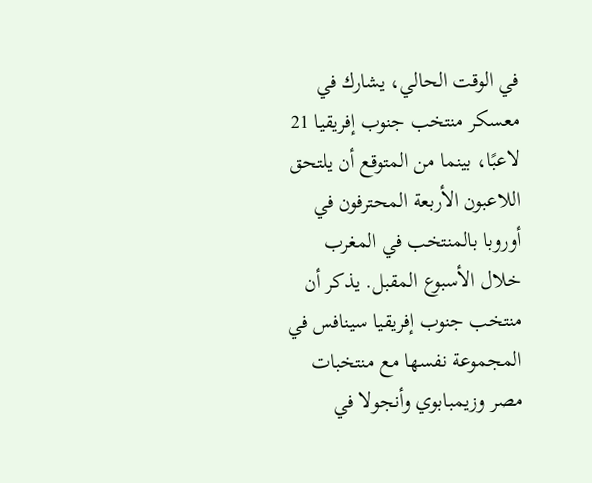في الوقت الحالي، يشارك في معسكر منتخب جنوب إفريقيا 21 لاعبًا، بينما من المتوقع أن يلتحق اللاعبون الأربعة المحترفون في أوروبا بالمنتخب في المغرب خلال الأسبوع المقبل. يذكر أن منتخب جنوب إفريقيا سينافس في المجموعة نفسها مع منتخبات مصر وزيمبابوي وأنجولا في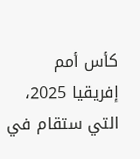كأس أمم إفريقيا 2025، التي ستقام في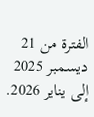الفترة من 21 ديسمبر 2025 إلى يناير 2026.